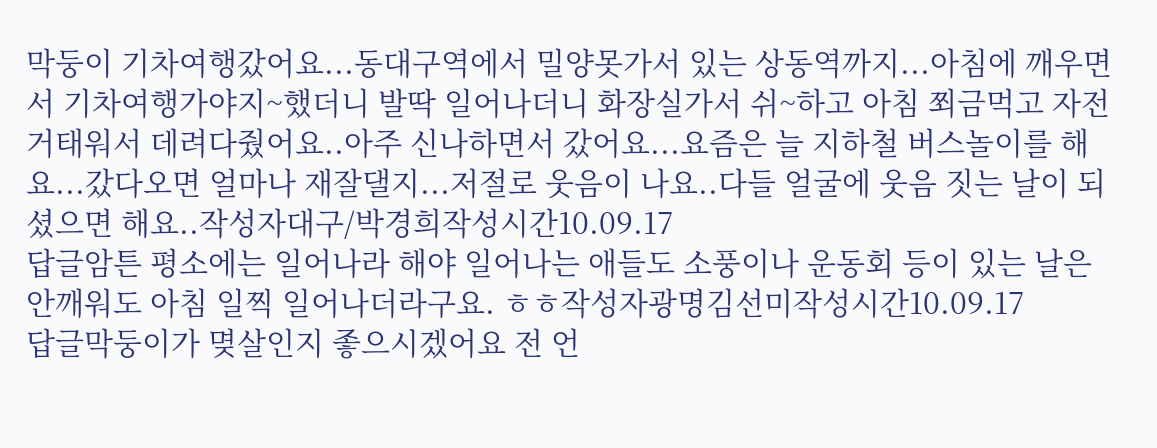막둥이 기차여행갔어요...동대구역에서 밀양못가서 있는 상동역까지...아침에 깨우면서 기차여행가야지~했더니 발딱 일어나더니 화장실가서 쉬~하고 아침 쬐금먹고 자전거태워서 데려다줬어요..아주 신나하면서 갔어요...요즘은 늘 지하철 버스놀이를 해요...갔다오면 얼마나 재잘댈지...저절로 웃음이 나요..다들 얼굴에 웃음 짓는 날이 되셨으면 해요..작성자대구/박경희작성시간10.09.17
답글암튼 평소에는 일어나라 해야 일어나는 애들도 소풍이나 운동회 등이 있는 날은 안깨워도 아침 일찍 일어나더라구요. ㅎㅎ작성자광명김선미작성시간10.09.17
답글막둥이가 몆살인지 좋으시겠어요 전 언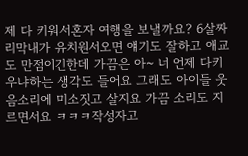제 다 키워서혼자 여행을 보낼까요? 6살짜리막내가 유치원서오면 얘기도 잘하고 애교도 만점이긴한데 가끔은 아~ 너 언제 다키우냐하는 생각도 들어요 그래도 아이들 웃음소리에 미소짓고 살지요 가끔 소리도 지르면서요 ㅋㅋㅋ작성자고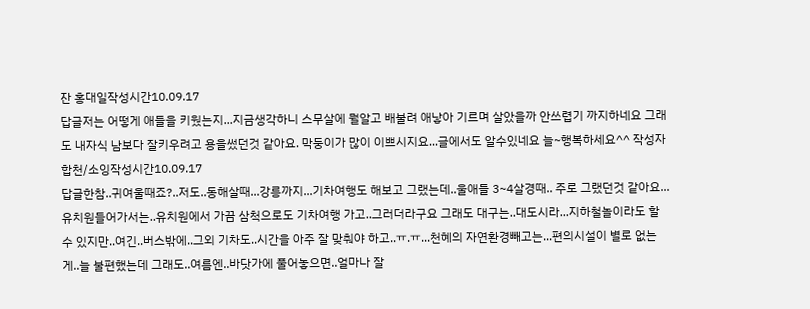잔 홍대일작성시간10.09.17
답글저는 어떻게 애들을 키웠는지...지금생각하니 스무살에 뭘알고 배불려 애낳아 기르며 살았을까 안쓰렵기 까지하네요 그래도 내자식 남보다 잘키우려고 용을썼던것 같아요. 막둥이가 많이 이쁘시지요...글에서도 알수있네요 늘~행복하세요^^ 작성자합천/소잉작성시간10.09.17
답글한참..귀여울때죠?..저도..동해살때...강릉까지...기차여행도 해보고 그랬는데..울애들 3~4살경때.. 주로 그랬던것 같아요...유치원들어가서는..유치원에서 가끔 삼척으로도 기차여행 가고..그러더라구요 그래도 대구는..대도시라...지하철놀이라도 할수 있지만..여긴..버스밖에..그외 기차도..시간을 아주 잘 맞춰야 하고..ㅠ.ㅠ...천혜의 자연환경빼고는...편의시설이 별로 없는게..늘 불편했는데 그래도..여름엔..바닷가에 풀어놓으면..얼마나 잘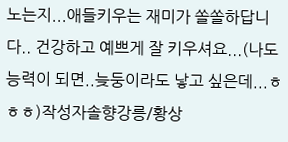노는지...애들키우는 재미가 쏠쏠하답니다.. 건강하고 예쁘게 잘 키우셔요...(나도 능력이 되면..늦둥이라도 낳고 싶은데...ㅎㅎㅎ)작성자솔향강릉/황상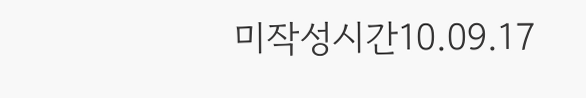미작성시간10.09.17